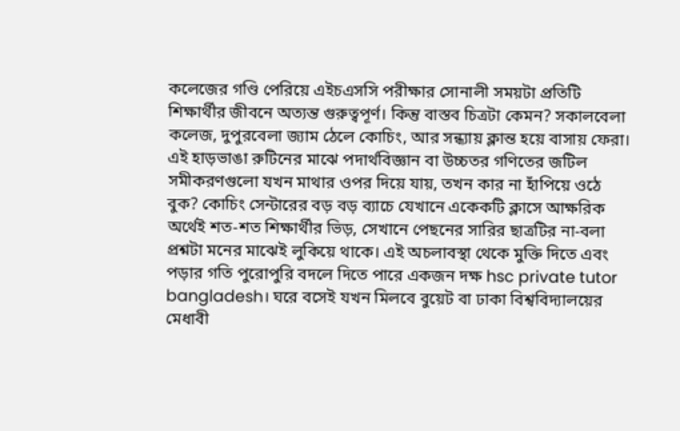কলেজের গণ্ডি পেরিয়ে এইচএসসি পরীক্ষার সোনালী সময়টা প্রতিটি শিক্ষার্থীর জীবনে অত্যন্ত গুরুত্বপূর্ণ। কিন্তু বাস্তব চিত্রটা কেমন? সকালবেলা কলেজ, দুপুরবেলা জ্যাম ঠেলে কোচিং, আর সন্ধ্যায় ক্লান্ত হয়ে বাসায় ফেরা। এই হাড়ভাঙা রুটিনের মাঝে পদার্থবিজ্ঞান বা উচ্চতর গণিতের জটিল সমীকরণগুলো যখন মাথার ওপর দিয়ে যায়, তখন কার না হাঁপিয়ে ওঠে বুক? কোচিং সেন্টারের বড় বড় ব্যাচে যেখানে একেকটি ক্লাসে আক্ষরিক অর্থেই শত-শত শিক্ষার্থীর ভিড়, সেখানে পেছনের সারির ছাত্রটির না-বলা প্রশ্নটা মনের মাঝেই লুকিয়ে থাকে। এই অচলাবস্থা থেকে মুক্তি দিতে এবং পড়ার গতি পুরোপুরি বদলে দিতে পারে একজন দক্ষ hsc private tutor bangladesh। ঘরে বসেই যখন মিলবে বুয়েট বা ঢাকা বিশ্ববিদ্যালয়ের মেধাবী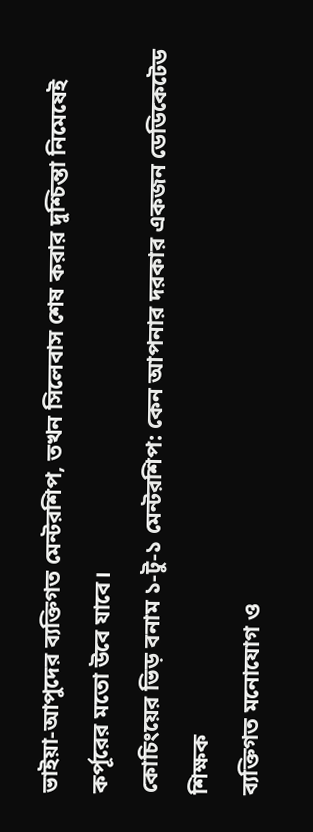ভাইয়া-আপুদের ব্যক্তিগত মেন্টরশিপ, তখন সিলেবাস শেষ করার দুশ্চিন্তা নিমেষেই কর্পূরের মতো উবে যাবে।
কোচিংয়ের ভিড় বনাম ১-টু-১ মেন্টরশিপ: কেন আপনার দরকার একজন ডেডিকেটেড শিক্ষক
ব্যক্তিগত মনোযোগ ও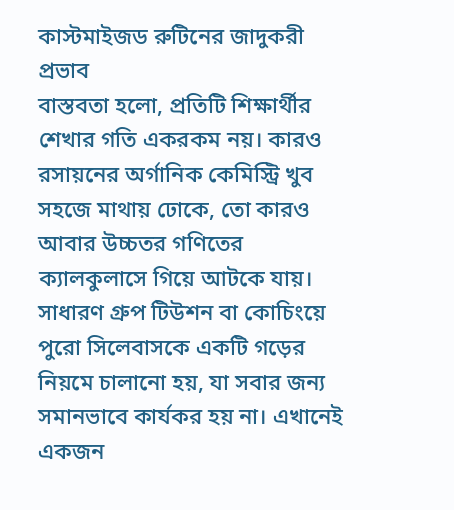কাস্টমাইজড রুটিনের জাদুকরী প্রভাব
বাস্তবতা হলো, প্রতিটি শিক্ষার্থীর শেখার গতি একরকম নয়। কারও রসায়নের অর্গানিক কেমিস্ট্রি খুব সহজে মাথায় ঢোকে, তো কারও আবার উচ্চতর গণিতের ক্যালকুলাসে গিয়ে আটকে যায়। সাধারণ গ্রুপ টিউশন বা কোচিংয়ে পুরো সিলেবাসকে একটি গড়ের নিয়মে চালানো হয়, যা সবার জন্য সমানভাবে কার্যকর হয় না। এখানেই একজন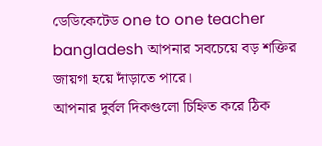ডেডিকেটেড one to one teacher bangladesh আপনার সবচেয়ে বড় শক্তির জায়গা হয়ে দাঁড়াতে পারে।
আপনার দুর্বল দিকগুলো চিহ্নিত করে ঠিক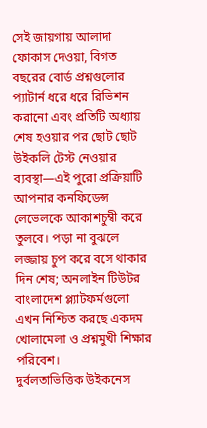সেই জায়গায় আলাদা ফোকাস দেওয়া, বিগত বছরের বোর্ড প্রশ্নগুলোর প্যাটার্ন ধরে ধরে রিভিশন করানো এবং প্রতিটি অধ্যায় শেষ হওয়ার পর ছোট ছোট উইকলি টেস্ট নেওয়ার ব্যবস্থা—এই পুরো প্রক্রিয়াটি আপনার কনফিডেন্স লেভেলকে আকাশচুম্বী করে তুলবে। পড়া না বুঝলে লজ্জায় চুপ করে বসে থাকার দিন শেষ; অনলাইন টিউটর বাংলাদেশ প্ল্যাটফর্মগুলো এখন নিশ্চিত করছে একদম খোলামেলা ও প্রশ্নমুখী শিক্ষার পরিবেশ।
দুর্বলতাভিত্তিক উইকনেস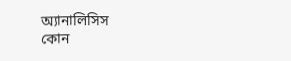অ্যানালিসিস
কোন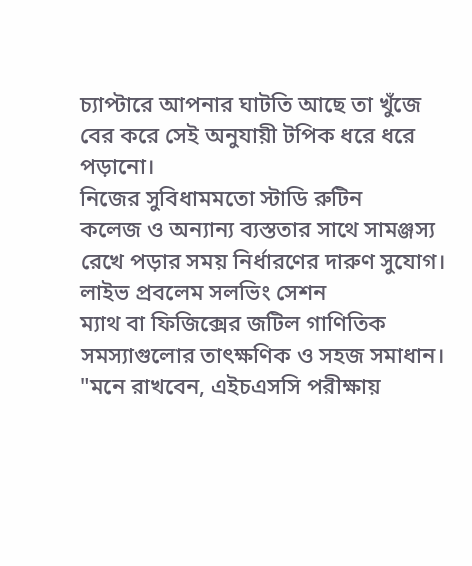চ্যাপ্টারে আপনার ঘাটতি আছে তা খুঁজে বের করে সেই অনুযায়ী টপিক ধরে ধরে পড়ানো।
নিজের সুবিধামমতো স্টাডি রুটিন
কলেজ ও অন্যান্য ব্যস্ততার সাথে সামঞ্জস্য রেখে পড়ার সময় নির্ধারণের দারুণ সুযোগ।
লাইভ প্রবলেম সলভিং সেশন
ম্যাথ বা ফিজিক্সের জটিল গাণিতিক সমস্যাগুলোর তাৎক্ষণিক ও সহজ সমাধান।
"মনে রাখবেন, এইচএসসি পরীক্ষায়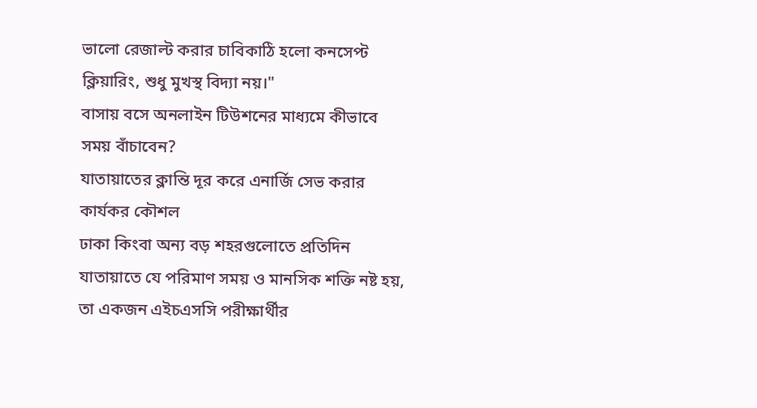ভালো রেজাল্ট করার চাবিকাঠি হলো কনসেপ্ট ক্লিয়ারিং, শুধু মুখস্থ বিদ্যা নয়।"
বাসায় বসে অনলাইন টিউশনের মাধ্যমে কীভাবে সময় বাঁচাবেন?
যাতায়াতের ক্লান্তি দূর করে এনার্জি সেভ করার কার্যকর কৌশল
ঢাকা কিংবা অন্য বড় শহরগুলোতে প্রতিদিন যাতায়াতে যে পরিমাণ সময় ও মানসিক শক্তি নষ্ট হয়, তা একজন এইচএসসি পরীক্ষার্থীর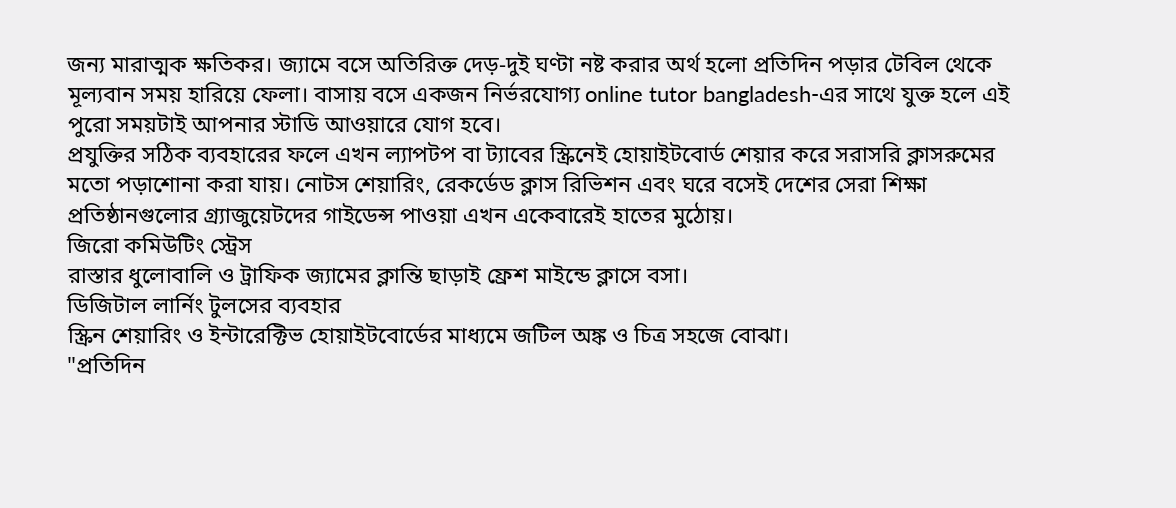জন্য মারাত্মক ক্ষতিকর। জ্যামে বসে অতিরিক্ত দেড়-দুই ঘণ্টা নষ্ট করার অর্থ হলো প্রতিদিন পড়ার টেবিল থেকে মূল্যবান সময় হারিয়ে ফেলা। বাসায় বসে একজন নির্ভরযোগ্য online tutor bangladesh-এর সাথে যুক্ত হলে এই পুরো সময়টাই আপনার স্টাডি আওয়ারে যোগ হবে।
প্রযুক্তির সঠিক ব্যবহারের ফলে এখন ল্যাপটপ বা ট্যাবের স্ক্রিনেই হোয়াইটবোর্ড শেয়ার করে সরাসরি ক্লাসরুমের মতো পড়াশোনা করা যায়। নোটস শেয়ারিং, রেকর্ডেড ক্লাস রিভিশন এবং ঘরে বসেই দেশের সেরা শিক্ষা প্রতিষ্ঠানগুলোর গ্র্যাজুয়েটদের গাইডেন্স পাওয়া এখন একেবারেই হাতের মুঠোয়।
জিরো কমিউটিং স্ট্রেস
রাস্তার ধুলোবালি ও ট্রাফিক জ্যামের ক্লান্তি ছাড়াই ফ্রেশ মাইন্ডে ক্লাসে বসা।
ডিজিটাল লার্নিং টুলসের ব্যবহার
স্ক্রিন শেয়ারিং ও ইন্টারেক্টিভ হোয়াইটবোর্ডের মাধ্যমে জটিল অঙ্ক ও চিত্র সহজে বোঝা।
"প্রতিদিন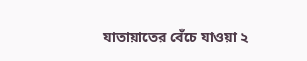যাতায়াতের বেঁচে যাওয়া ২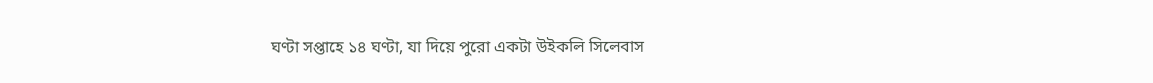ঘণ্টা সপ্তাহে ১৪ ঘণ্টা, যা দিয়ে পুরো একটা উইকলি সিলেবাস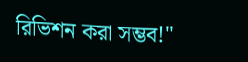রিভিশন করা সম্ভব!"